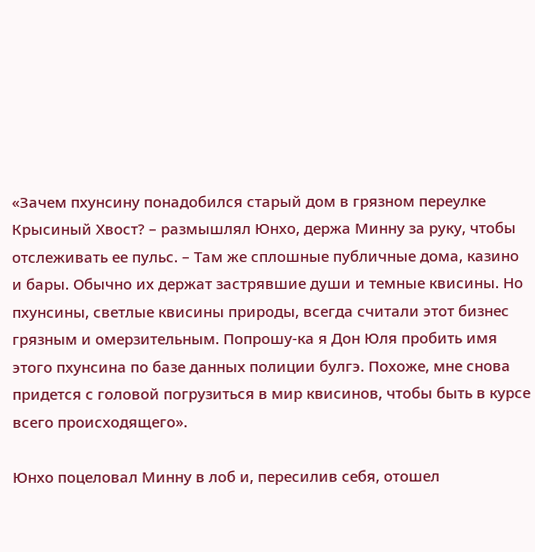«Зачем пхунсину понадобился старый дом в грязном переулке Крысиный Хвост? – размышлял Юнхо, держа Минну за руку, чтобы отслеживать ее пульс. – Там же сплошные публичные дома, казино и бары. Обычно их держат застрявшие души и темные квисины. Но пхунсины, светлые квисины природы, всегда считали этот бизнес грязным и омерзительным. Попрошу-ка я Дон Юля пробить имя этого пхунсина по базе данных полиции булгэ. Похоже, мне снова придется с головой погрузиться в мир квисинов, чтобы быть в курсе всего происходящего».

Юнхо поцеловал Минну в лоб и, пересилив себя, отошел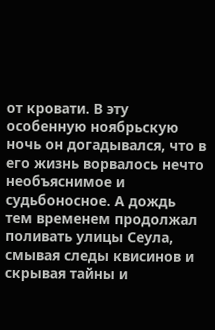от кровати. В эту особенную ноябрьскую ночь он догадывался, что в его жизнь ворвалось нечто необъяснимое и судьбоносное. А дождь тем временем продолжал поливать улицы Сеула, смывая следы квисинов и скрывая тайны и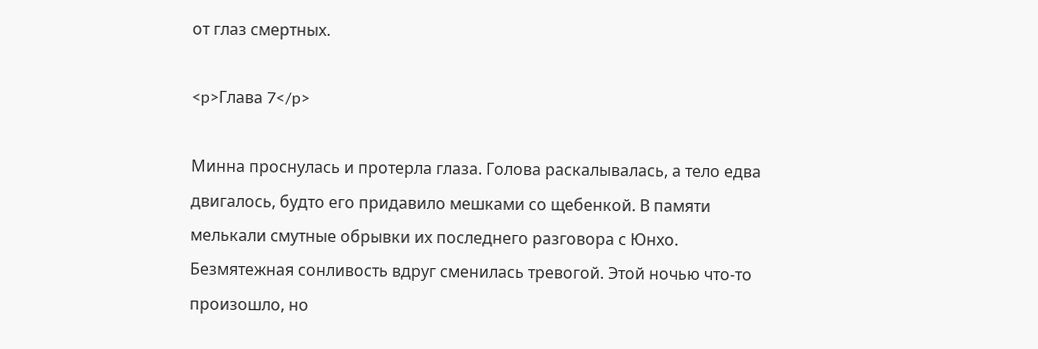от глаз смертных.

<p>Глава 7</p>

Минна проснулась и протерла глаза. Голова раскалывалась, а тело едва двигалось, будто его придавило мешками со щебенкой. В памяти мелькали смутные обрывки их последнего разговора с Юнхо. Безмятежная сонливость вдруг сменилась тревогой. Этой ночью что-то произошло, но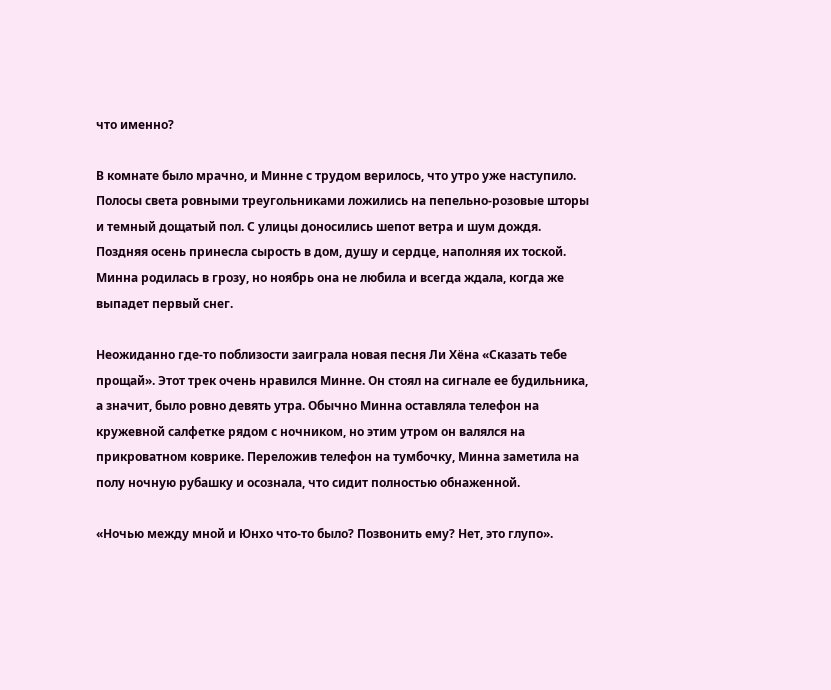что именно?

В комнате было мрачно, и Минне с трудом верилось, что утро уже наступило. Полосы света ровными треугольниками ложились на пепельно-розовые шторы и темный дощатый пол. С улицы доносились шепот ветра и шум дождя. Поздняя осень принесла сырость в дом, душу и сердце, наполняя их тоской. Минна родилась в грозу, но ноябрь она не любила и всегда ждала, когда же выпадет первый снег.

Неожиданно где-то поблизости заиграла новая песня Ли Хёна «Сказать тебе прощай». Этот трек очень нравился Минне. Он стоял на сигнале ее будильника, а значит, было ровно девять утра. Обычно Минна оставляла телефон на кружевной салфетке рядом с ночником, но этим утром он валялся на прикроватном коврике. Переложив телефон на тумбочку, Минна заметила на полу ночную рубашку и осознала, что сидит полностью обнаженной.

«Ночью между мной и Юнхо что-то было? Позвонить ему? Нет, это глупо».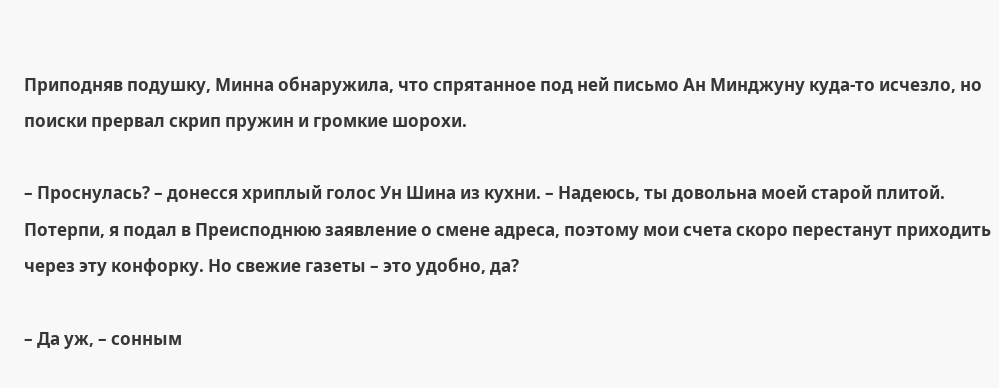Приподняв подушку, Минна обнаружила, что спрятанное под ней письмо Ан Минджуну куда-то исчезло, но поиски прервал скрип пружин и громкие шорохи.

– Проснулась? – донесся хриплый голос Ун Шина из кухни. – Надеюсь, ты довольна моей старой плитой. Потерпи, я подал в Преисподнюю заявление о смене адреса, поэтому мои счета скоро перестанут приходить через эту конфорку. Но свежие газеты – это удобно, да?

– Да уж, – сонным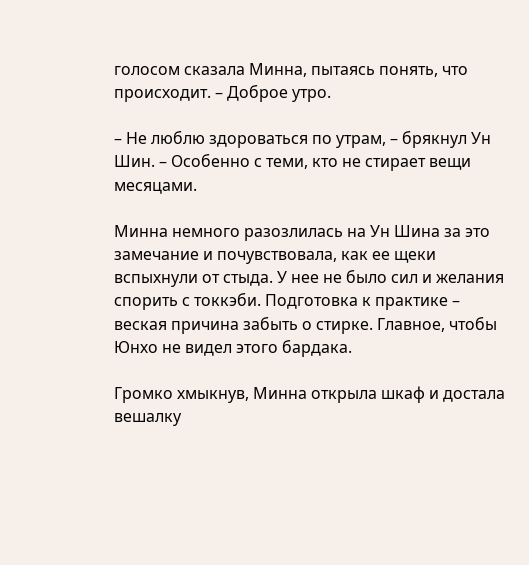голосом сказала Минна, пытаясь понять, что происходит. – Доброе утро.

– Не люблю здороваться по утрам, – брякнул Ун Шин. – Особенно с теми, кто не стирает вещи месяцами.

Минна немного разозлилась на Ун Шина за это замечание и почувствовала, как ее щеки вспыхнули от стыда. У нее не было сил и желания спорить с токкэби. Подготовка к практике – веская причина забыть о стирке. Главное, чтобы Юнхо не видел этого бардака.

Громко хмыкнув, Минна открыла шкаф и достала вешалку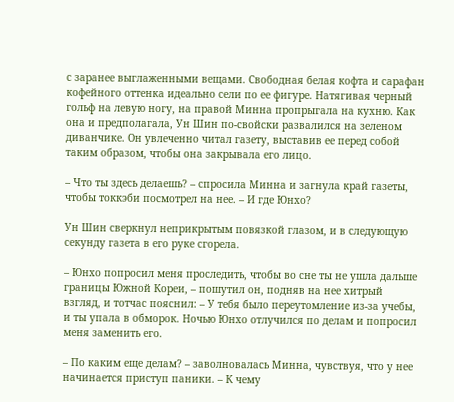с заранее выглаженными вещами. Свободная белая кофта и сарафан кофейного оттенка идеально сели по ее фигуре. Натягивая черный гольф на левую ногу, на правой Минна пропрыгала на кухню. Как она и предполагала, Ун Шин по-свойски развалился на зеленом диванчике. Он увлеченно читал газету, выставив ее перед собой таким образом, чтобы она закрывала его лицо.

– Что ты здесь делаешь? – спросила Минна и загнула край газеты, чтобы токкэби посмотрел на нее. – И где Юнхо?

Ун Шин сверкнул неприкрытым повязкой глазом, и в следующую секунду газета в его руке сгорела.

– Юнхо попросил меня проследить, чтобы во сне ты не ушла дальше границы Южной Кореи, – пошутил он, подняв на нее хитрый взгляд, и тотчас пояснил: – У тебя было переутомление из-за учебы, и ты упала в обморок. Ночью Юнхо отлучился по делам и попросил меня заменить его.

– По каким еще делам? – заволновалась Минна, чувствуя, что у нее начинается приступ паники. – К чему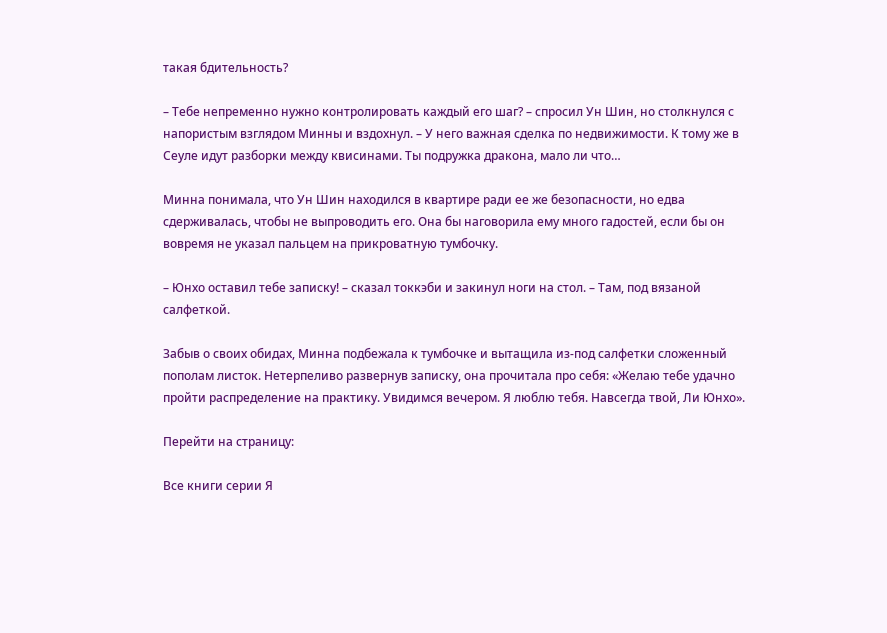такая бдительность?

– Тебе непременно нужно контролировать каждый его шаг? – спросил Ун Шин, но столкнулся с напористым взглядом Минны и вздохнул. – У него важная сделка по недвижимости. К тому же в Сеуле идут разборки между квисинами. Ты подружка дракона, мало ли что…

Минна понимала, что Ун Шин находился в квартире ради ее же безопасности, но едва сдерживалась, чтобы не выпроводить его. Она бы наговорила ему много гадостей, если бы он вовремя не указал пальцем на прикроватную тумбочку.

– Юнхо оставил тебе записку! – сказал токкэби и закинул ноги на стол. – Там, под вязаной салфеткой.

Забыв о своих обидах, Минна подбежала к тумбочке и вытащила из-под салфетки сложенный пополам листок. Нетерпеливо развернув записку, она прочитала про себя: «Желаю тебе удачно пройти распределение на практику. Увидимся вечером. Я люблю тебя. Навсегда твой, Ли Юнхо».

Перейти на страницу:

Все книги серии Я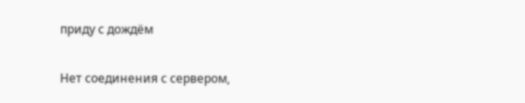приду с дождём

Нет соединения с сервером,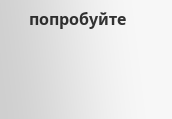попробуйте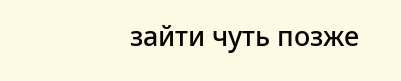зайти чуть позже